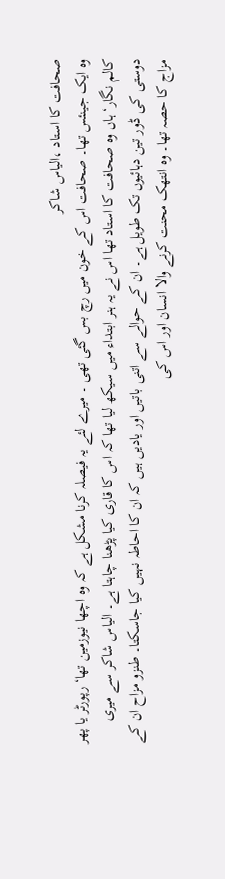صحافت کا استاد ،الیاس شاکر
وہ ایک جینئس تھا۔ صحافت اس کے خون میں رچ بس گئی تھی ۔ میرے لئے یہ فیصلہ کرنا مشکل ہے کہ وہ اچھا نیوزمین تھا‘ رپورٹر یا پھر کالم نگار‘ ہاں وہ صحافت کا استاد تھا اس نے یہ ہنر ابتداء میں سیکھ لیا تھا کہ اس کا قاری کیا پڑھنا چاہتا ہے۔ الیاس شاکر سے میری دوستی کی ڈور تین دہائیوں تک طویل ہے۔ ان کے حوالے سے اتنی باتیں اور یادیں ہیں کہ ان کا احاطہ نہیں کیا جاسکتا۔ طنزو مزاح ان کے مزاج کا حصہ تھا۔ وہ انتھک محنت کرنے والا انسان اور اس کی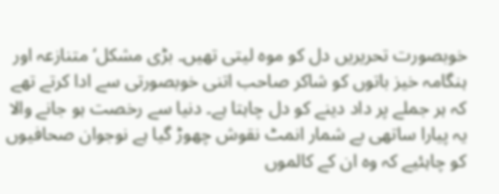خوبصورت تحریریں دل کو موہ لیتی تھیں۔ بڑی مشکل‘ متنازعہ اور ہنگامہ خیز باتوں کو شاکر صاحب اتنی خوبصورتی سے ادا کرتے تھے کہ ہر جملے پر داد دینے کو دل چاہتا ہے۔ دنیا سے رخصت ہو جانے والا یہ پیارا ساتھی بے شمار انمٹ نقوش چھوڑ گیا ہے نوجوان صحافیوں کو چاہئیے کہ وہ ان کے کالموں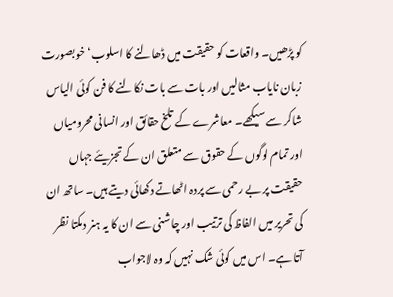کو پڑھیں۔ واقعات کو حقیقت میں ڈھالنے کا اسلوب‘ خوبصورت زبان نایاب مثالیں اور بات سے بات نکالنے کا فن کوئی الیاس شاکر سے سیکھے۔ معاشرے کے تلخ حقائق اور انسانی محرومیاں اور تمام لوگوں کے حقوق سے متعلق ان کے تجزیئے جہاں حقیقت پر بے رحمی سے پردہ اٹھاتے دکھائی دیتے ہیں۔ ساتھ ان کی تحریر میں الفاظ کی ترتیب اور چاشنی سے ان کا یہ ہنر دمکتا نظر آتا ہے۔ اس میں کوئی شک نہیں کہ وہ لاجواب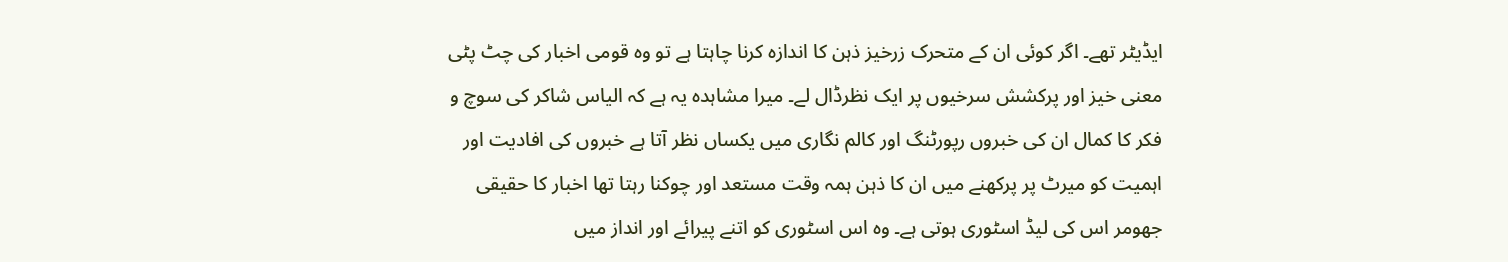ایڈیٹر تھے۔ اگر کوئی ان کے متحرک زرخیز ذہن کا اندازہ کرنا چاہتا ہے تو وہ قومی اخبار کی چٹ پٹی معنی خیز اور پرکشش سرخیوں پر ایک نظرڈال لے۔ میرا مشاہدہ یہ ہے کہ الیاس شاکر کی سوچ و فکر کا کمال ان کی خبروں رپورٹنگ اور کالم نگاری میں یکساں نظر آتا ہے خبروں کی افادیت اور اہمیت کو میرٹ پر پرکھنے میں ان کا ذہن ہمہ وقت مستعد اور چوکنا رہتا تھا اخبار کا حقیقی جھومر اس کی لیڈ اسٹوری ہوتی ہے۔ وہ اس اسٹوری کو اتنے پیرائے اور انداز میں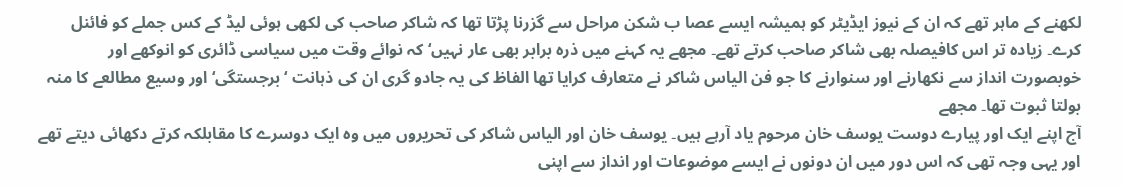لکھنے کے ماہر تھے کہ ان کے نیوز ایڈیٹر کو ہمیشہ ایسے عصا ب شکن مراحل سے گزرنا پڑتا تھا کہ شاکر صاحب کی لکھی ہوئی لیڈ کے کس جملے کو فائنل کرے۔ زیادہ تر اس کافیصلہ بھی شاکر صاحب کرتے تھے۔ مجھے یہ کہنے میں ذرہ برابر بھی عار نہیں‘ کہ نوائے وقت میں سیاسی ڈائری کو انوکھے اور خوبصورت انداز سے نکھارنے اور سنوارنے کا جو فن الیاس شاکر نے متعارف کرایا تھا الفاظ کی یہ جادو گری ان کی ذہانت ‘ برجستگی‘ اور وسیع مطالعے کا منہ بولتا ثبوت تھا۔ مجھے
آج اپنے ایک اور پیارے دوست یوسف خان مرحوم یاد آرہے ہیں۔ یوسف خان اور الیاس شاکر کی تحریروں میں وہ ایک دوسرے کا مقابلکہ کرتے دکھائی دیتے تھے اور یہی وجہ تھی کہ اس دور میں ان دونوں نے ایسے موضوعات اور انداز سے اپنی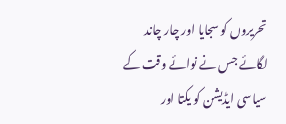تحریروں کو سجایا اور چار چاند لگائے جس نے نوائے وقت کے سیاسی ایڈیشن کو یکتا اور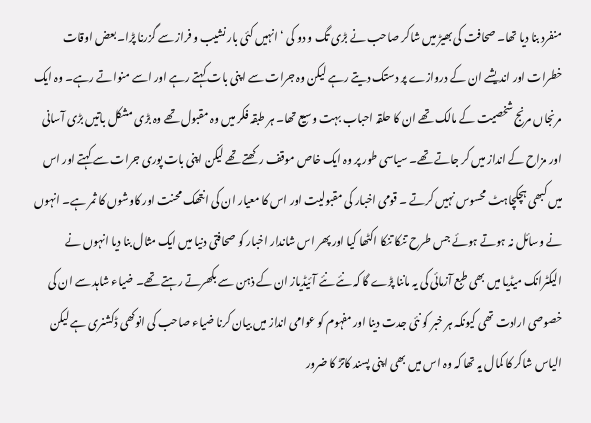منفرد بنا دیا تھا۔ صحافت کی بھیڑ میں شاکر صاحب نے بڑی تگ و دو کی ‘ انہیں کئی بار نشیب و فراز سے گزرنا پڑا۔ بعض اوقات خطرات اور اندیشے ان کے دروازے پر دستک دیتے رہے لیکن وہ جرات سے اپنی بات کہتے رہے اور اسے منواتے رہے۔ وہ ایک مرنجاں مرنج شخصیت کے مالک تھے ان کا حلقہ احباب بہت وسیع تھا۔ ہر طبقہ فکر میں وہ مقبول تھے وہ بڑی مشکل باتیں بڑی آسانی اور مزاح کے انداز میں کر جاتے تھے۔ سیاسی طور پر وہ ایک خاص موقف رکھتے تھے لیکن اپنی بات پوری جرات سے کہتے اور اس میں کبھی ہچکچاہٹ محسوس نہیں کرتے ۔ قومی اخبار کی مقبولیت اور اس کا معیار ان کی انتھک محنت اور کاوشوں کا ثمر ہے۔ انہوں نے وسائل نہ ہوتے ہوئے جس طرح تنکا تنکا اکٹھا کیا اور پھر اس شاندار اخبار کو صحافتی دنیا میں ایک مثال بنا دیا انہوں نے الیکٹرانک میڈیا میں بھی طبع آزمائی کی یہ ماننا پڑے گا کہ نئے نئے آئیڈیاز ان کے ذہن سے بکھرتے رہتے تھے۔ ضیاء شاہد سے ان کی خصوصی ارادت تھی کیونکہ ہر خبر کو نئی جدت دینا اور مفہوم کو عوامی انداز میں بیان کرنا ضیاء صاحب کی انوکھی ڈکشنری ہے لیکن الیاس شاکر کا کمال یہ تھا کہ وہ اس میں بھی اپنی پسند کاتڑ کا ضرور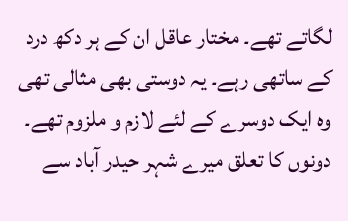لگاتے تھے۔ مختار عاقل ان کے ہر دکھ درد کے ساتھی رہے۔ یہ دوستی بھی مثالی تھی وہ ایک دوسرے کے لئے لازم و ملزوم تھے۔ دونوں کا تعلق میرے شہر حیدر آباد سے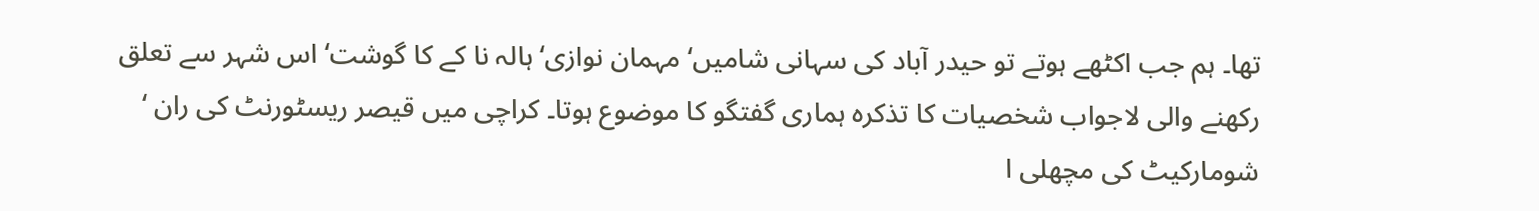تھا۔ ہم جب اکٹھے ہوتے تو حیدر آباد کی سہانی شامیں‘ مہمان نوازی‘ ہالہ نا کے کا گوشت‘ اس شہر سے تعلق رکھنے والی لاجواب شخصیات کا تذکرہ ہماری گفتگو کا موضوع ہوتا۔ کراچی میں قیصر ریسٹورنٹ کی ران ‘ شومارکیٹ کی مچھلی ا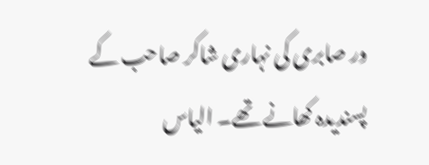ور صابری کی نہاری شاکر صاحب کے پسندیدہ کھانے تھے۔ الیاس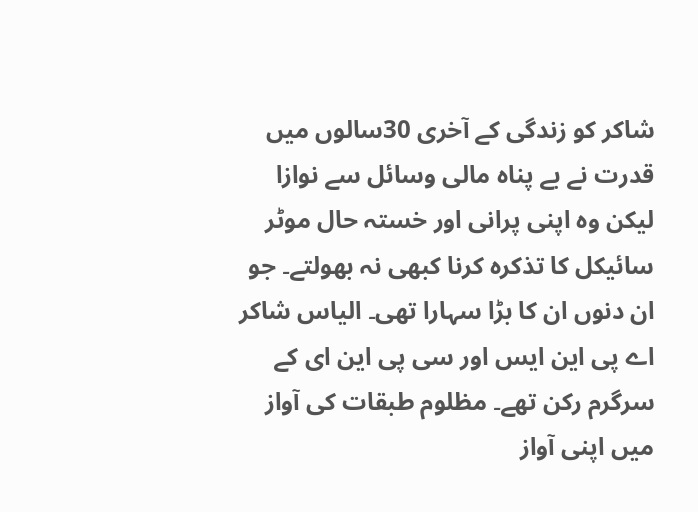شاکر کو زندگی کے آخری 30سالوں میں قدرت نے بے پناہ مالی وسائل سے نوازا لیکن وہ اپنی پرانی اور خستہ حال موٹر سائیکل کا تذکرہ کرنا کبھی نہ بھولتے۔ جو ان دنوں ان کا بڑا سہارا تھی۔ الیاس شاکر اے پی این ایس اور سی پی این ای کے سرگرم رکن تھے۔ مظلوم طبقات کی آواز میں اپنی آواز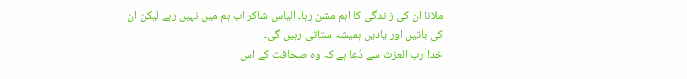ملانا ان کی ز ندگی کا اہم مشن رہا۔ الیاس شاکر اب ہم میں نہیں رہے لیکن ان کی باتیں اور یادیں ہمیشہ ستاتی رہیں گی۔
خدا رب العزت سے دُعا ہے کہ وہ صحافت کے اس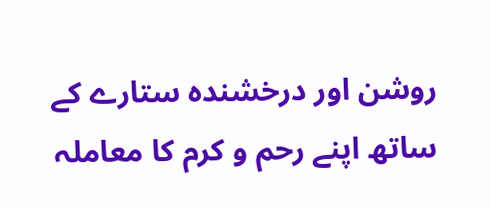روشن اور درخشندہ ستارے کے ساتھ اپنے رحم و کرم کا معاملہ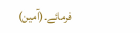فرمائے۔(آمین)